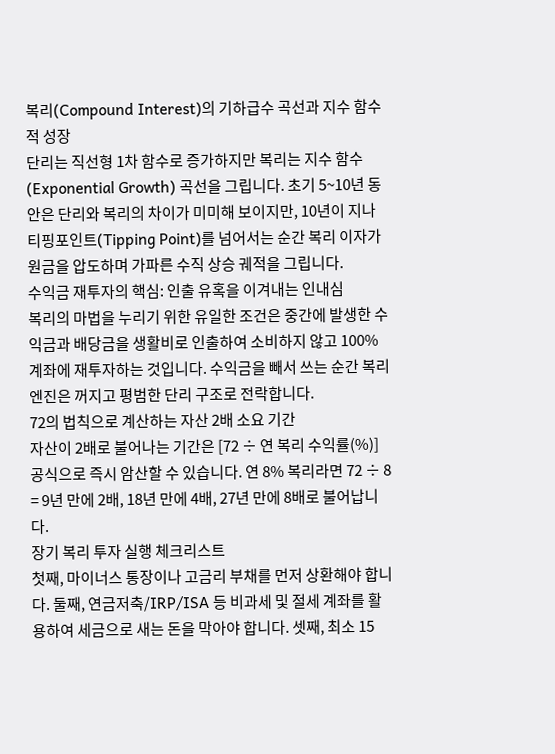복리(Compound Interest)의 기하급수 곡선과 지수 함수적 성장
단리는 직선형 1차 함수로 증가하지만 복리는 지수 함수(Exponential Growth) 곡선을 그립니다. 초기 5~10년 동안은 단리와 복리의 차이가 미미해 보이지만, 10년이 지나 티핑포인트(Tipping Point)를 넘어서는 순간 복리 이자가 원금을 압도하며 가파른 수직 상승 궤적을 그립니다.
수익금 재투자의 핵심: 인출 유혹을 이겨내는 인내심
복리의 마법을 누리기 위한 유일한 조건은 중간에 발생한 수익금과 배당금을 생활비로 인출하여 소비하지 않고 100% 계좌에 재투자하는 것입니다. 수익금을 빼서 쓰는 순간 복리 엔진은 꺼지고 평범한 단리 구조로 전락합니다.
72의 법칙으로 계산하는 자산 2배 소요 기간
자산이 2배로 불어나는 기간은 [72 ÷ 연 복리 수익률(%)] 공식으로 즉시 암산할 수 있습니다. 연 8% 복리라면 72 ÷ 8 = 9년 만에 2배, 18년 만에 4배, 27년 만에 8배로 불어납니다.
장기 복리 투자 실행 체크리스트
첫째, 마이너스 통장이나 고금리 부채를 먼저 상환해야 합니다. 둘째, 연금저축/IRP/ISA 등 비과세 및 절세 계좌를 활용하여 세금으로 새는 돈을 막아야 합니다. 셋째, 최소 15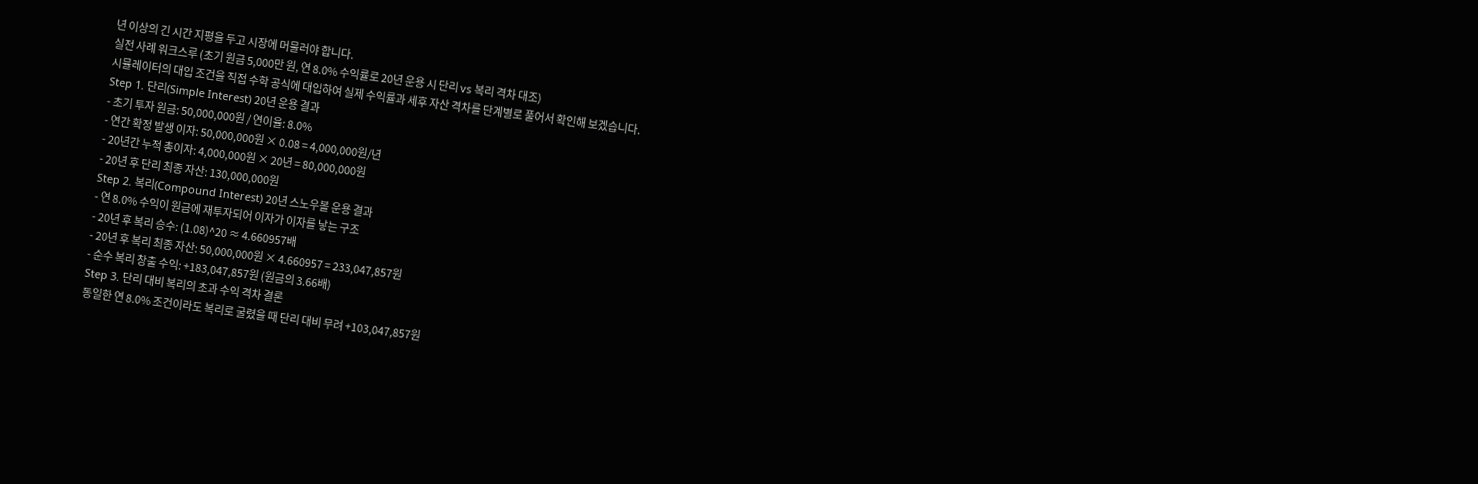년 이상의 긴 시간 지평을 두고 시장에 머물러야 합니다.
실전 사례 워크스루 (초기 원금 5,000만 원, 연 8.0% 수익률로 20년 운용 시 단리 vs 복리 격차 대조)
시뮬레이터의 대입 조건을 직접 수학 공식에 대입하여 실제 수익률과 세후 자산 격차를 단계별로 풀어서 확인해 보겠습니다.
Step 1. 단리(Simple Interest) 20년 운용 결과
- 초기 투자 원금: 50,000,000원 / 연이율: 8.0%
- 연간 확정 발생 이자: 50,000,000원 × 0.08 = 4,000,000원/년
- 20년간 누적 총이자: 4,000,000원 × 20년 = 80,000,000원
- 20년 후 단리 최종 자산: 130,000,000원
Step 2. 복리(Compound Interest) 20년 스노우볼 운용 결과
- 연 8.0% 수익이 원금에 재투자되어 이자가 이자를 낳는 구조
- 20년 후 복리 승수: (1.08)^20 ≈ 4.660957배
- 20년 후 복리 최종 자산: 50,000,000원 × 4.660957 = 233,047,857원
- 순수 복리 창출 수익: +183,047,857원 (원금의 3.66배)
Step 3. 단리 대비 복리의 초과 수익 격차 결론
동일한 연 8.0% 조건이라도 복리로 굴렸을 때 단리 대비 무려 +103,047,857원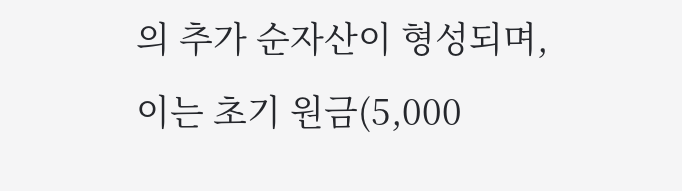의 추가 순자산이 형성되며, 이는 초기 원금(5,000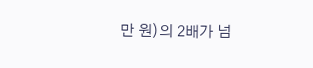만 원)의 2배가 넘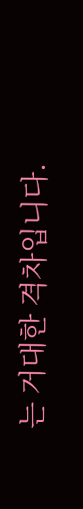는 거대한 격차입니다.